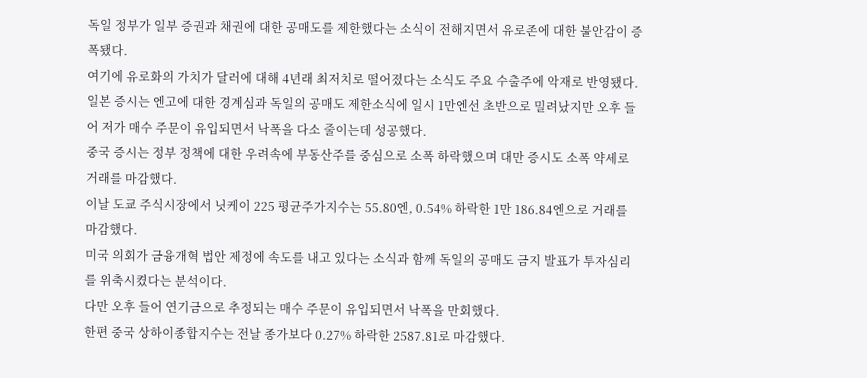독일 정부가 일부 증권과 채권에 대한 공매도를 제한했다는 소식이 전해지면서 유로존에 대한 불안감이 증폭됐다.
여기에 유로화의 가치가 달러에 대해 4년래 최저치로 떨어졌다는 소식도 주요 수출주에 악재로 반영됐다.
일본 증시는 엔고에 대한 경계심과 독일의 공매도 제한소식에 일시 1만엔선 초반으로 밀려났지만 오후 들어 저가 매수 주문이 유입되면서 낙폭을 다소 줄이는데 성공했다.
중국 증시는 정부 정책에 대한 우려속에 부동산주를 중심으로 소폭 하락했으며 대만 증시도 소폭 약세로 거래를 마감했다.
이날 도쿄 주식시장에서 닛케이 225 평균주가지수는 55.80엔, 0.54% 하락한 1만 186.84엔으로 거래를 마감했다.
미국 의회가 금융개혁 법안 제정에 속도를 내고 있다는 소식과 함께 독일의 공매도 금지 발표가 투자심리를 위축시켰다는 분석이다.
다만 오후 들어 연기금으로 추정되는 매수 주문이 유입되면서 낙폭을 만회했다.
한편 중국 상하이종합지수는 전날 종가보다 0.27% 하락한 2587.81로 마감했다.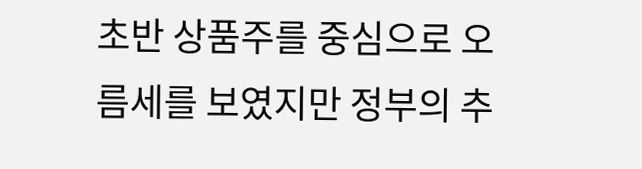초반 상품주를 중심으로 오름세를 보였지만 정부의 추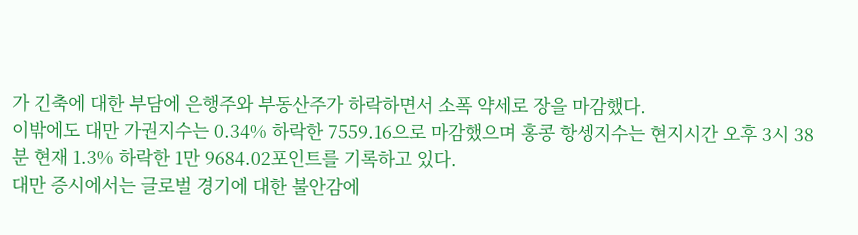가 긴축에 대한 부담에 은행주와 부동산주가 하락하면서 소폭 약세로 장을 마감했다.
이밖에도 대만 가권지수는 0.34% 하락한 7559.16으로 마감했으며 홍콩 항셍지수는 현지시간 오후 3시 38분 현재 1.3% 하락한 1만 9684.02포인트를 기록하고 있다.
대만 증시에서는 글로벌 경기에 대한 불안감에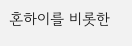혼하이를 비롯한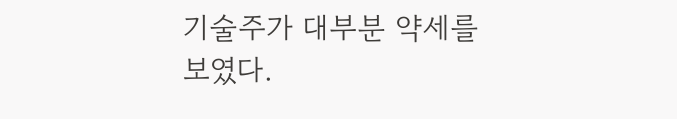기술주가 대부분 약세를 보였다.